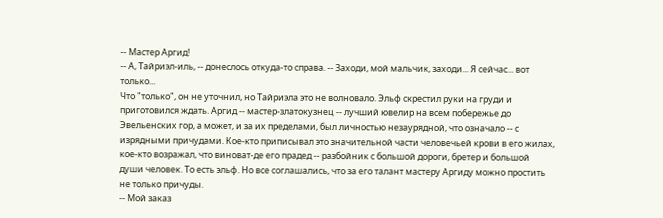-- Мастер Аргид!
-- А, Тайриэл-иль, -- донеслось откуда-то справа. -- Заходи, мой мальчик, заходи... Я сейчас... вот только...
Что "только", он не уточнил, но Тайриэла это не волновало. Эльф скрестил руки на груди и приготовился ждать. Аргид -- мастер-златокузнец -- лучший ювелир на всем побережье до Эвельенских гор, а может, и за их пределами, был личностью незаурядной, что означало -- с изрядными причудами. Кое-кто приписывал это значительной части человечьей крови в его жилах, кое-кто возражал, что виноват-де его прадед -- разбойник с большой дороги, бретер и большой души человек. То есть эльф. Но все соглашались, что за его талант мастеру Аргиду можно простить не только причуды.
-- Мой заказ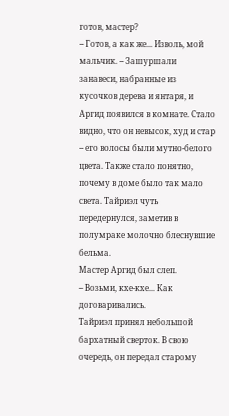готов, мастер?
-- Готов, а как же... Изволь, мой мальчик. -- Зашуршали занавеси, набранные из кусочков дерева и янтаря, и Аргид появился в комнате. Стало видно, что он невысок, худ и стар -- его волосы были мутно-белого цвета. Также стало понятно, почему в доме было так мало света. Тайриэл чуть передернулся, заметив в полумраке молочно блеснувшие бельма.
Мастер Аргид был слеп.
-- Возьми, кхе-кхе... Как договаривались.
Тайриэл принял небольшой бархатный сверток. В свою очередь, он передал старому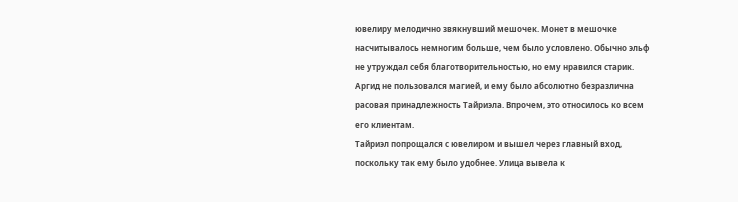ювелиру мелодично звякнувший мешочек. Монет в мешочке насчитывалось немногим больше, чем было условлено. Обычно эльф не утруждал себя благотворительностью, но ему нравился старик. Аргид не пользовался магией, и ему было абсолютно безразлична расовая принадлежность Тайриэла. Впрочем, это относилось ко всем его клиентам.
Тайриэл попрощался с ювелиром и вышел через главный вход, поскольку так ему было удобнее. Улица вывела к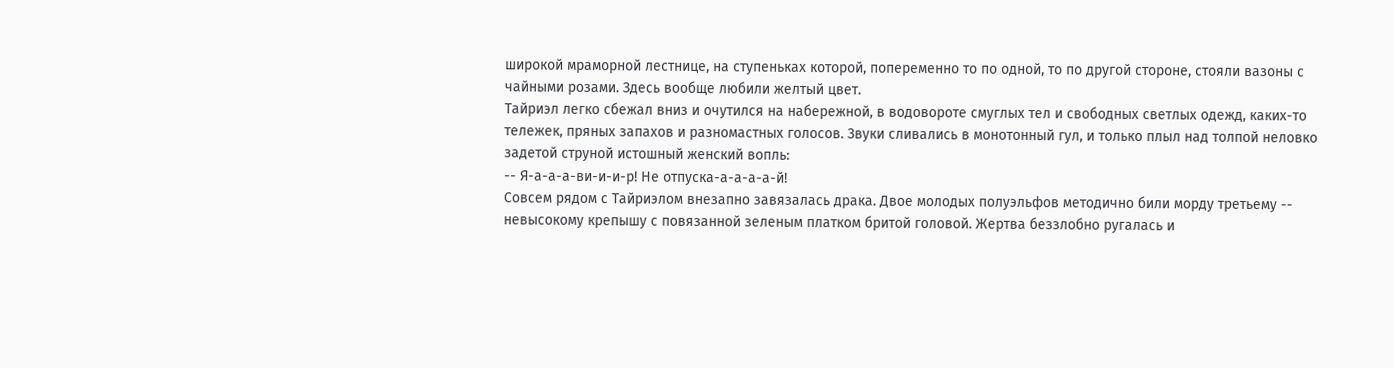широкой мраморной лестнице, на ступеньках которой, попеременно то по одной, то по другой стороне, стояли вазоны с чайными розами. Здесь вообще любили желтый цвет.
Тайриэл легко сбежал вниз и очутился на набережной, в водовороте смуглых тел и свободных светлых одежд, каких-то тележек, пряных запахов и разномастных голосов. Звуки сливались в монотонный гул, и только плыл над толпой неловко задетой струной истошный женский вопль:
-- Я-а-а-а-ви-и-и-р! Не отпуска-а-а-а-а-й!
Совсем рядом с Тайриэлом внезапно завязалась драка. Двое молодых полуэльфов методично били морду третьему -- невысокому крепышу с повязанной зеленым платком бритой головой. Жертва беззлобно ругалась и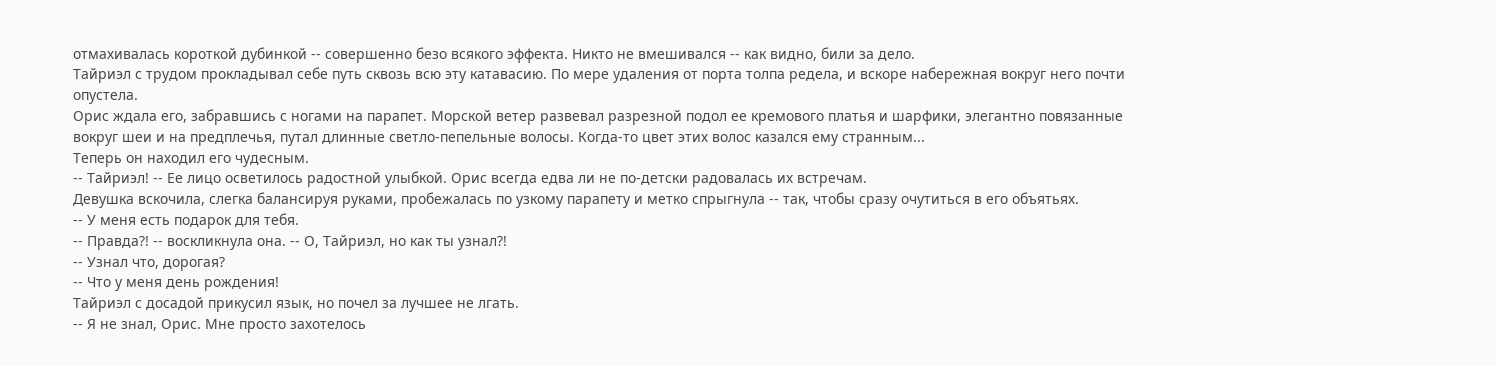отмахивалась короткой дубинкой -- совершенно безо всякого эффекта. Никто не вмешивался -- как видно, били за дело.
Тайриэл с трудом прокладывал себе путь сквозь всю эту катавасию. По мере удаления от порта толпа редела, и вскоре набережная вокруг него почти опустела.
Орис ждала его, забравшись с ногами на парапет. Морской ветер развевал разрезной подол ее кремового платья и шарфики, элегантно повязанные вокруг шеи и на предплечья, путал длинные светло-пепельные волосы. Когда-то цвет этих волос казался ему странным...
Теперь он находил его чудесным.
-- Тайриэл! -- Ее лицо осветилось радостной улыбкой. Орис всегда едва ли не по-детски радовалась их встречам.
Девушка вскочила, слегка балансируя руками, пробежалась по узкому парапету и метко спрыгнула -- так, чтобы сразу очутиться в его объятьях.
-- У меня есть подарок для тебя.
-- Правда?! -- воскликнула она. -- О, Тайриэл, но как ты узнал?!
-- Узнал что, дорогая?
-- Что у меня день рождения!
Тайриэл с досадой прикусил язык, но почел за лучшее не лгать.
-- Я не знал, Орис. Мне просто захотелось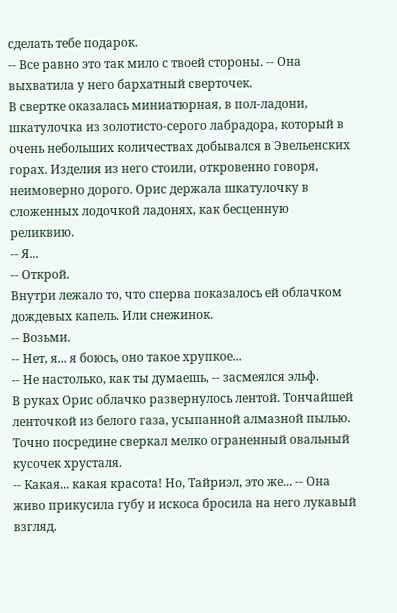сделать тебе подарок.
-- Все равно это так мило с твоей стороны. -- Она выхватила у него бархатный сверточек.
В свертке оказалась миниатюрная, в пол-ладони, шкатулочка из золотисто-серого лабрадора, который в очень небольших количествах добывался в Эвельенских горах. Изделия из него стоили, откровенно говоря, неимоверно дорого. Орис держала шкатулочку в сложенных лодочкой ладонях, как бесценную реликвию.
-- Я...
-- Открой.
Внутри лежало то, что сперва показалось ей облачком дождевых капель. Или снежинок.
-- Возьми.
-- Нет, я... я боюсь, оно такое хрупкое...
-- Не настолько, как ты думаешь, -- засмеялся эльф.
В руках Орис облачко развернулось лентой. Тончайшей ленточкой из белого газа, усыпанной алмазной пылью. Точно посредине сверкал мелко ограненный овальный кусочек хрусталя.
-- Какая... какая красота! Но, Тайриэл, это же... -- Она живо прикусила губу и искоса бросила на него лукавый взгляд.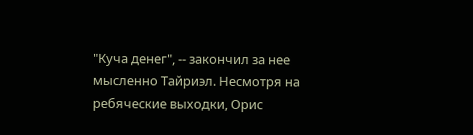"Куча денег", -- закончил за нее мысленно Тайриэл. Несмотря на ребяческие выходки, Орис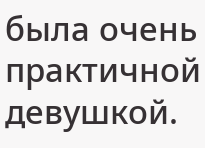была очень практичной девушкой.